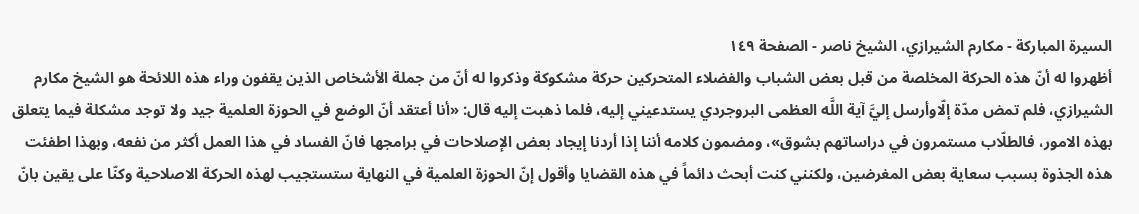السيرة المباركة - مكارم الشيرازي، الشيخ ناصر - الصفحة ١٤٩
أظهروا له أنّ هذه الحركة المخلصة من قبل بعض الشباب والفضلاء المتحركين حركة مشكوكة وذكروا له أنّ من جملة الأشخاص الذين يقفون وراء هذه اللائحة هو الشيخ مكارم الشيرازي، فلم تمض مدّة إلّاوأرسل إليَّ آية اللَّه العظمى البروجردي يستدعيني إليه، فلما ذهبت إليه قال: «أنا أعتقد أنّ الوضع في الحوزة العلمية جيد ولا توجد مشكلة فيما يتعلق بهذه الامور، فالطلّاب مستمرون في دراساتهم بشوق»، ومضمون كلامه أننا إذا أردنا إيجاد بعض الإصلاحات في برامجها فانّ الفساد في هذا العمل أكثر من نفعه، وبهذا اطفئت هذه الجذوة بسبب سعاية بعض المغرضين، ولكنني كنت أبحث دائماً في هذه القضايا وأقول إنّ الحوزة العلمية في النهاية ستستجيب لهذه الحركة الاصلاحية وكنّا على يقين بانّ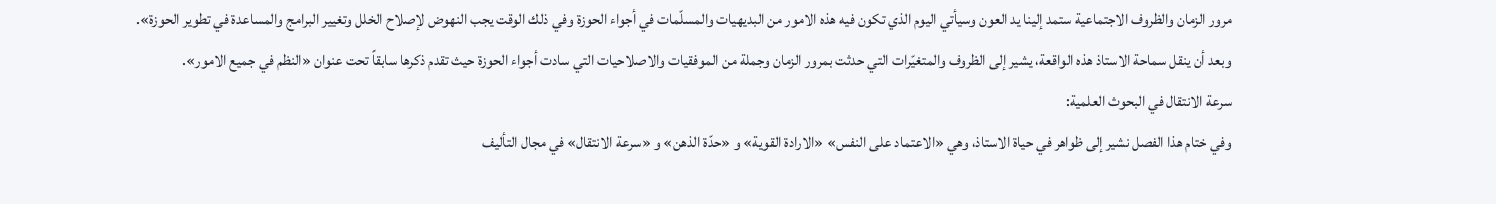مرور الزمان والظروف الاجتماعية ستمد إلينا يد العون وسيأتي اليوم الذي تكون فيه هذه الامور من البديهيات والمسلّمات في أجواء الحوزة وفي ذلك الوقت يجب النهوض لإصلاح الخلل وتغيير البرامج والمساعدة في تطوير الحوزة».
وبعد أن ينقل سماحة الاستاذ هذه الواقعة، يشير إلى الظروف والمتغيّرات التي حدثت بمرور الزمان وجملة من الموفقيات والاصلاحيات التي سادت أجواء الحوزة حيث تقدم ذكرها سابقاً تحت عنوان «النظم في جميع الامور».
سرعة الانتقال في البحوث العلمية:
وفي ختام هذا الفصل نشير إلى ظواهر في حياة الاستاذ، وهي «الاعتماد على النفس» «الارادة القوية» و «حدّة الذهن» و «سرعة الانتقال» في مجال التأليف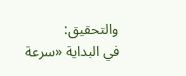والتحقيق:
في البداية «سرعة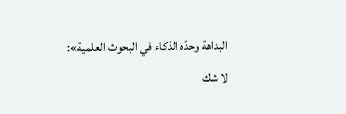البداهة وحدّه الذكاء في البحوث العلمية»:
لا شك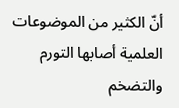أنّ الكثير من الموضوعات العلمية أصابها التورم والتضخم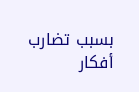بسبب تضارب أفكار